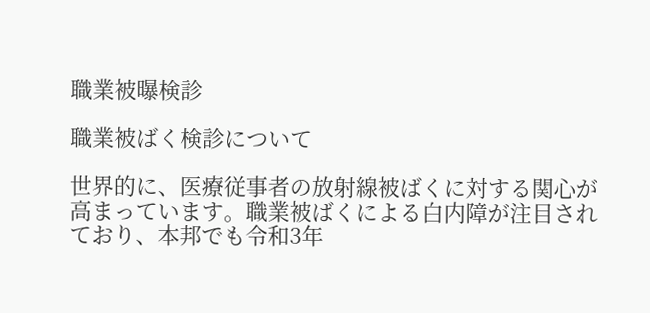職業被曝検診

職業被ばく検診について

世界的に、医療従事者の放射線被ばくに対する関心が高まっています。職業被ばくによる白内障が注目されており、本邦でも令和3年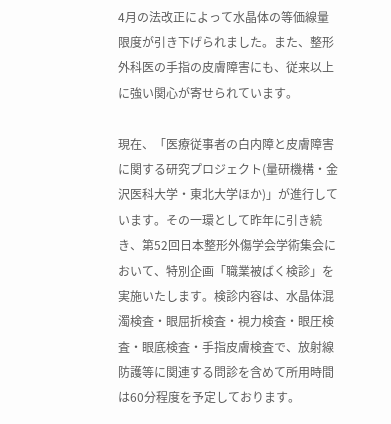4月の法改正によって水晶体の等価線量限度が引き下げられました。また、整形外科医の手指の皮膚障害にも、従来以上に強い関心が寄せられています。

現在、「医療従事者の白内障と皮膚障害に関する研究プロジェクト(量研機構・金沢医科大学・東北大学ほか)」が進行しています。その一環として昨年に引き続き、第52回日本整形外傷学会学術集会において、特別企画「職業被ばく検診」を実施いたします。検診内容は、水晶体混濁検査・眼屈折検査・視力検査・眼圧検査・眼底検査・手指皮膚検査で、放射線防護等に関連する問診を含めて所用時間は60分程度を予定しております。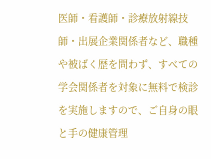医師・看護師・診療放射線技師・出展企業関係者など、職種や被ばく歴を問わず、すべての学会関係者を対象に無料で検診を実施しますので、ご自身の眼と手の健康管理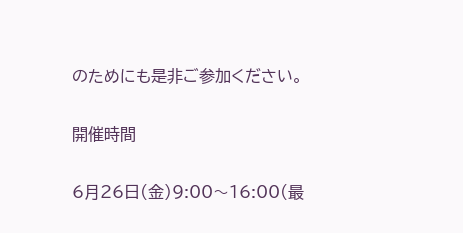のためにも是非ご参加ください。

開催時間

6月26日(金)9:00〜16:00(最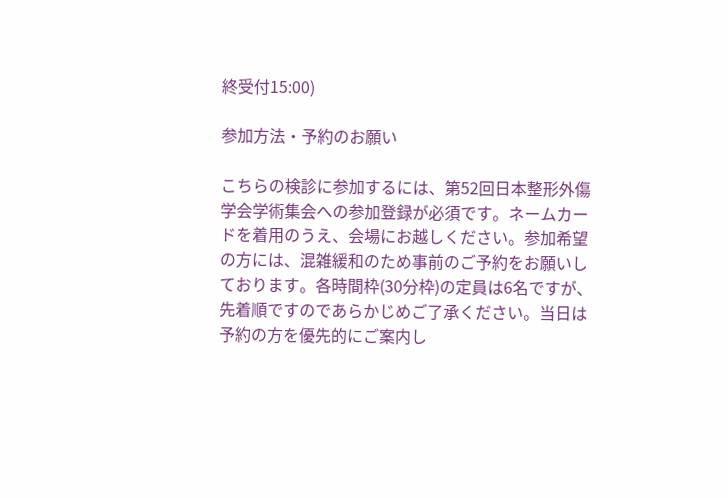終受付15:00)

参加方法・予約のお願い

こちらの検診に参加するには、第52回日本整形外傷学会学術集会への参加登録が必須です。ネームカードを着用のうえ、会場にお越しください。参加希望の方には、混雑緩和のため事前のご予約をお願いしております。各時間枠(30分枠)の定員は6名ですが、先着順ですのであらかじめご了承ください。当日は予約の方を優先的にご案内し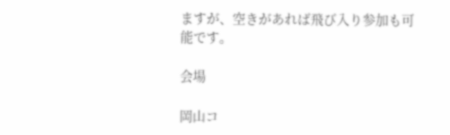ますが、空きがあれば飛び入り参加も可能です。

会場

岡山コ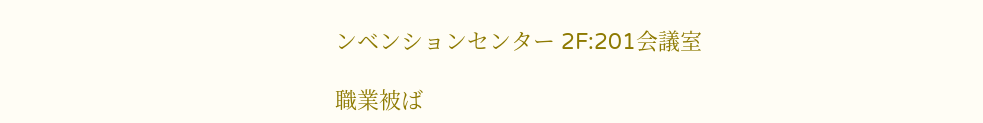ンベンションセンター 2F:201会議室

職業被ば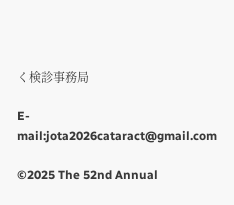く検診事務局

E-mail:jota2026cataract@gmail.com

©2025 The 52nd Annual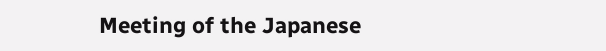Meeting of the Japanese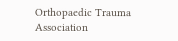Orthopaedic Trauma Association